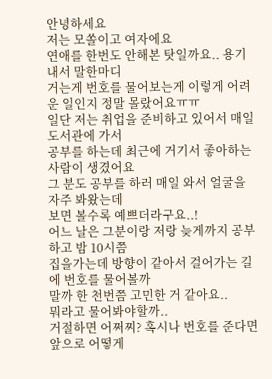안녕하세요
저는 모쏠이고 여자에요
연애를 한번도 안해본 탓일까요.. 용기내서 말한마디
거는게 번호를 물어보는게 이렇게 어려운 일인지 정말 몰랐어요ㅠㅠ
일단 저는 취업을 준비하고 있어서 매일 도서관에 가서
공부를 하는데 최근에 거기서 좋아하는 사람이 생겼어요
그 분도 공부를 하러 매일 와서 얼굴을 자주 봐왔는데
보면 볼수록 예쁘더라구요..!
어느 날은 그분이랑 저랑 늦게까지 공부하고 밤 10시쯤
집을가는데 방향이 같아서 걸어가는 길에 번호를 물어볼까
말까 한 천번쯤 고민한 거 같아요..
뭐라고 물어봐야할까..
거절하면 어쩌찌? 혹시나 번호를 준다면 앞으로 어떻게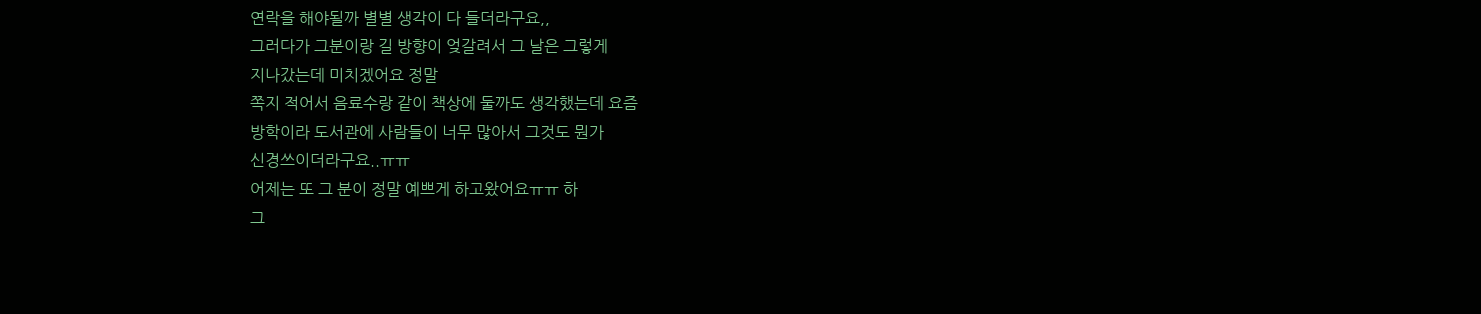연락을 해야될까 별별 생각이 다 들더라구요,,
그러다가 그분이랑 길 방향이 엊갈려서 그 날은 그렇게
지나갔는데 미치겠어요 정말
쪽지 적어서 음료수랑 같이 책상에 둘까도 생각했는데 요즘
방학이라 도서관에 사람들이 너무 많아서 그것도 뭔가
신경쓰이더라구요..ㅠㅠ
어제는 또 그 분이 정말 예쁘게 하고왔어요ㅠㅠ 하
그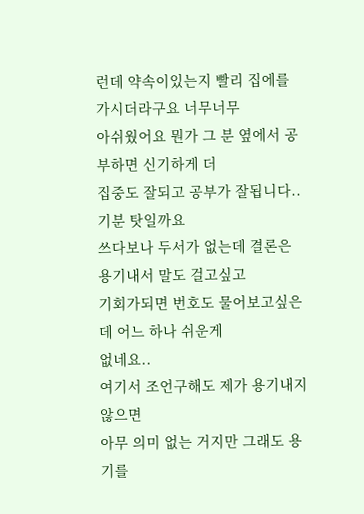런데 약속이있는지 빨리 집에를 가시더라구요 너무너무
아쉬웠어요 뭔가 그 분 옆에서 공부하면 신기하게 더
집중도 잘되고 공부가 잘됩니다.. 기분 탓일까요
쓰다보나 두서가 없는데 결론은 용기내서 말도 걸고싶고
기회가되면 번호도 물어보고싶은데 어느 하나 쉬운게
없네요..
여기서 조언구해도 제가 용기내지 않으면
아무 의미 없는 거지만 그래도 용기를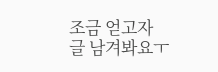조금 얻고자
글 남겨봐요ㅜ